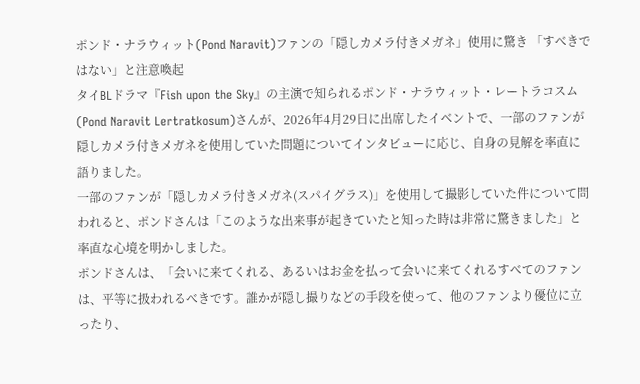ポンド・ナラウィット(Pond Naravit)ファンの「隠しカメラ付きメガネ」使用に驚き 「すべきではない」と注意喚起
タイBLドラマ『Fish upon the Sky』の主演で知られるポンド・ナラウィット・レートラコスム(Pond Naravit Lertratkosum)さんが、2026年4月29日に出席したイベントで、一部のファンが隠しカメラ付きメガネを使用していた問題についてインタビューに応じ、自身の見解を率直に語りました。
一部のファンが「隠しカメラ付きメガネ(スパイグラス)」を使用して撮影していた件について問われると、ポンドさんは「このような出来事が起きていたと知った時は非常に驚きました」と率直な心境を明かしました。
ポンドさんは、「会いに来てくれる、あるいはお金を払って会いに来てくれるすべてのファンは、平等に扱われるべきです。誰かが隠し撮りなどの手段を使って、他のファンより優位に立ったり、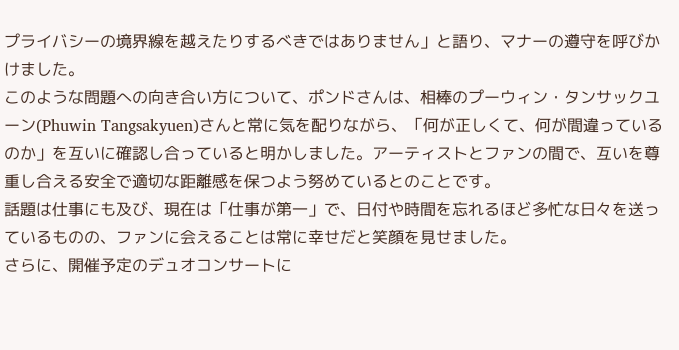プライバシーの境界線を越えたりするべきではありません」と語り、マナーの遵守を呼びかけました。
このような問題への向き合い方について、ポンドさんは、相棒のプーウィン・タンサックユーン(Phuwin Tangsakyuen)さんと常に気を配りながら、「何が正しくて、何が間違っているのか」を互いに確認し合っていると明かしました。アーティストとファンの間で、互いを尊重し合える安全で適切な距離感を保つよう努めているとのことです。
話題は仕事にも及び、現在は「仕事が第一」で、日付や時間を忘れるほど多忙な日々を送っているものの、ファンに会えることは常に幸せだと笑顔を見せました。
さらに、開催予定のデュオコンサートに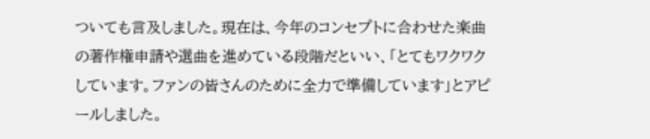ついても言及しました。現在は、今年のコンセプトに合わせた楽曲の著作権申請や選曲を進めている段階だといい、「とてもワクワクしています。ファンの皆さんのために全力で準備しています」とアピールしました。